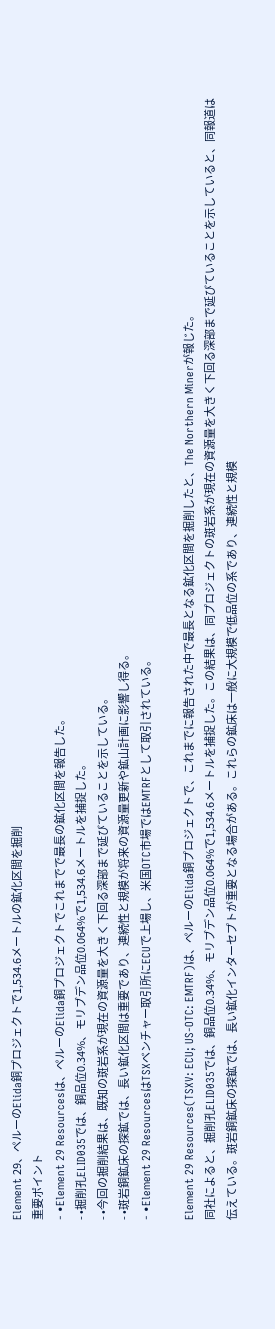Element 29、ペルーのElida銅プロジェクトで1,534.6メートルの鉱化区間を掘削
重要ポイント
- •Element 29 Resourcesは、ペルーのElida銅プロジェクトでこれまでで最長の鉱化区間を報告した。
- •掘削孔ELID035では、銅品位0.34%、モリブデン品位0.064%で1,534.6メートルを捕捉した。
- •今回の掘削結果は、既知の斑岩系が現在の資源量を大きく下回る深部まで延びていることを示している。
- •斑岩銅鉱床の探鉱では、長い鉱化区間は重要であり、連続性と規模が将来の資源量更新や鉱山計画に影響し得る。
- •Element 29 ResourcesはTSXベンチャー取引所にECUで上場し、米国OTC市場ではEMTRFとして取引されている。

Element 29 Resources(TSXV: ECU; US-OTC: EMTRF)は、ペルーのElida銅プロジェクトで、これまでに報告された中で最長となる鉱化区間を掘削したと、The Northern Minerが報じた。
同社によると、掘削孔ELID035では、銅品位0.34%、モリブデン品位0.064%で1,534.6メートルを捕捉した。この結果は、同プロジェクトの斑岩系が現在の資源量を大きく下回る深部まで延びていることを示していると、同報道は伝えている。斑岩銅鉱床の探鉱では、長い鉱化インターセプトが重要となる場合がある。これらの鉱床は一般に大規模で低品位の系であり、連続性と規模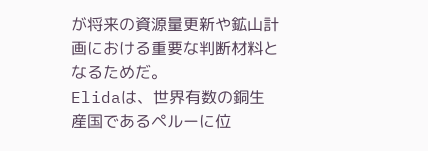が将来の資源量更新や鉱山計画における重要な判断材料となるためだ。
Elidaは、世界有数の銅生産国であるペルーに位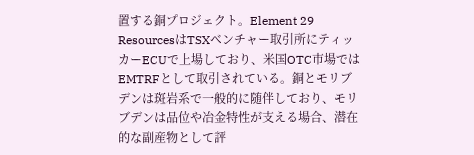置する銅プロジェクト。Element 29 ResourcesはTSXベンチャー取引所にティッカーECUで上場しており、米国OTC市場ではEMTRFとして取引されている。銅とモリブデンは斑岩系で一般的に随伴しており、モリブデンは品位や冶金特性が支える場合、潜在的な副産物として評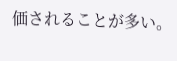価されることが多い。